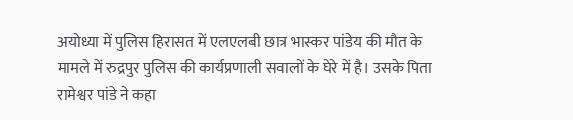अयोध्या में पुलिस हिरासत में एलएलबी छात्र भास्कर पांडेय की मौत के मामले में रुद्रपुर पुलिस की कार्यप्रणाली सवालों के घेरे में है। उसके पिता रामेश्वर पांडे ने कहा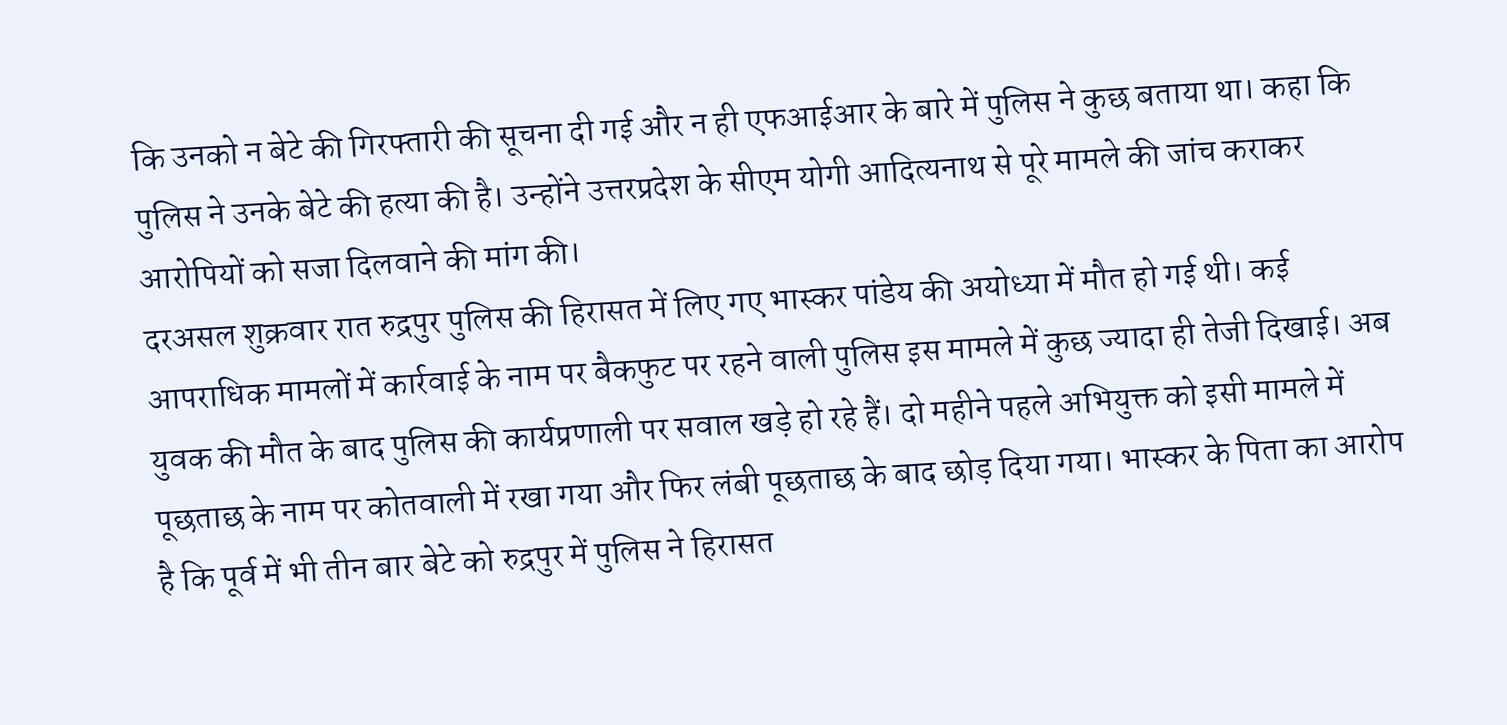कि उनको न बेटे की गिरफ्तारी की सूचना दी गई और न ही एफआईआर के बारे में पुलिस ने कुछ बताया था। कहा कि पुलिस ने उनके बेटे की हत्या की है। उन्होंने उत्तरप्रदेश के सीएम योगी आदित्यनाथ से पूरे मामले की जांच कराकर आरोपियों को सजा दिलवाने की मांग की।
दरअसल शुक्रवार रात रुद्रपुर पुलिस की हिरासत में लिए गए भास्कर पांडेय की अयोध्या में मौत हो गई थी। कई आपराधिक मामलों में कार्रवाई के नाम पर बैकफुट पर रहने वाली पुलिस इस मामले में कुछ ज्यादा ही तेजी दिखाई। अब युवक की मौत के बाद पुलिस की कार्यप्रणाली पर सवाल खड़े हो रहे हैं। दो महीने पहले अभियुक्त को इसी मामले में पूछताछ के नाम पर कोतवाली में रखा गया और फिर लंबी पूछताछ के बाद छोड़ दिया गया। भास्कर के पिता का आरोप है कि पूर्व में भी तीन बार बेटे को रुद्रपुर में पुलिस ने हिरासत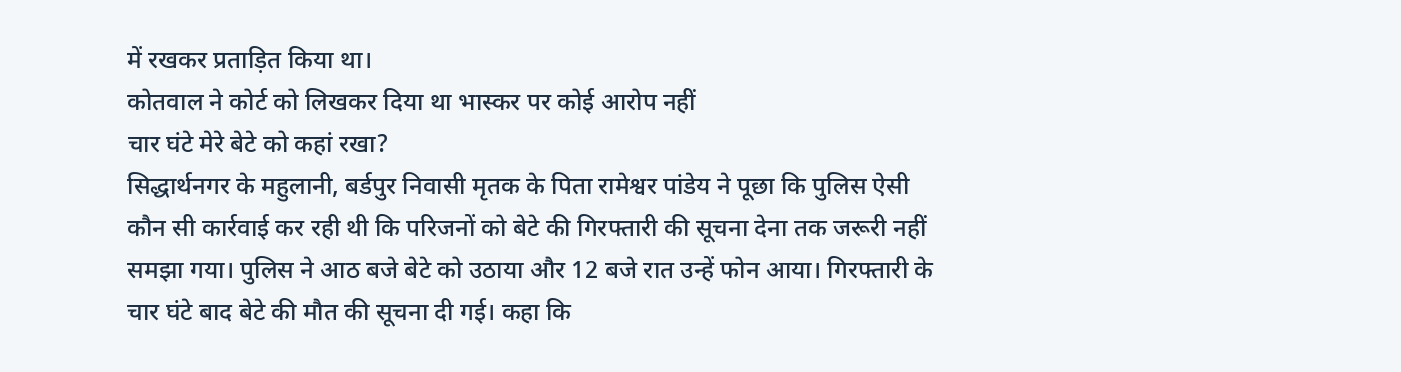में रखकर प्रताड़ित किया था।
कोतवाल ने कोर्ट को लिखकर दिया था भास्कर पर कोई आरोप नहीं
चार घंटे मेरे बेटे को कहां रखा?
सिद्धार्थनगर के महुलानी, बर्डपुर निवासी मृतक के पिता रामेश्वर पांडेय ने पूछा कि पुलिस ऐसी कौन सी कार्रवाई कर रही थी कि परिजनों को बेटे की गिरफ्तारी की सूचना देना तक जरूरी नहीं समझा गया। पुलिस ने आठ बजे बेटे को उठाया और 12 बजे रात उन्हें फोन आया। गिरफ्तारी के चार घंटे बाद बेटे की मौत की सूचना दी गई। कहा कि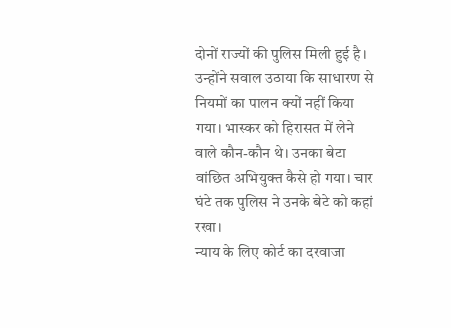दोनों राज्यों की पुलिस मिली हुई है। उन्होंने सवाल उठाया कि साधारण से नियमों का पालन क्यों नहीं किया गया। भास्कर को हिरासत में लेने वाले कौन-कौन थे। उनका बेटा वांछित अभियुक्त कैसे हो गया। चार घंटे तक पुलिस ने उनके बेटे को कहां रखा।
न्याय के लिए कोर्ट का दरवाजा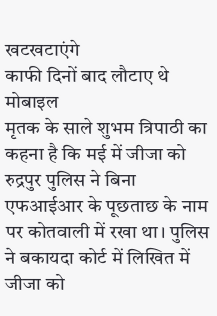खटखटाएंगे
काफी दिनों बाद लौटाए थे मोबाइल
मृतक के साले शुभम त्रिपाठी का कहना है कि मई में जीजा को रुद्रपुर पुलिस ने बिना एफआईआर के पूछताछ के नाम पर कोतवाली में रखा था। पुलिस ने बकायदा कोर्ट में लिखित में जीजा को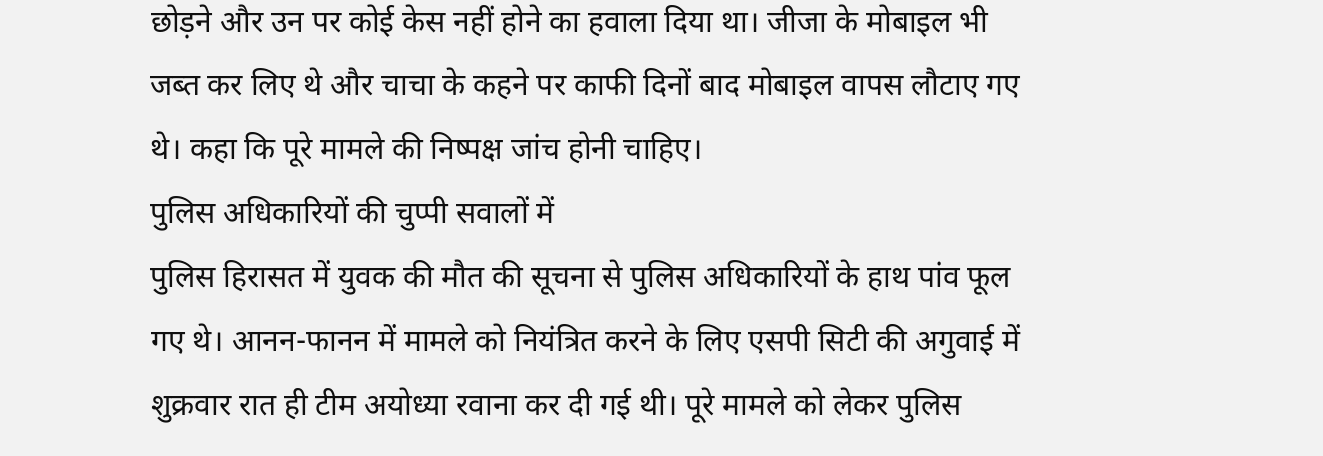छोड़ने और उन पर कोई केस नहीं होने का हवाला दिया था। जीजा के मोबाइल भी जब्त कर लिए थे और चाचा के कहने पर काफी दिनों बाद मोबाइल वापस लौटाए गए थे। कहा कि पूरे मामले की निष्पक्ष जांच होनी चाहिए।
पुलिस अधिकारियों की चुप्पी सवालों में
पुलिस हिरासत में युवक की मौत की सूचना से पुलिस अधिकारियों के हाथ पांव फूल गए थे। आनन-फानन में मामले को नियंत्रित करने के लिए एसपी सिटी की अगुवाई में शुक्रवार रात ही टीम अयोध्या रवाना कर दी गई थी। पूरे मामले को लेकर पुलिस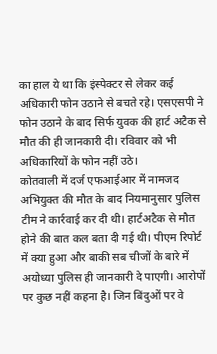का हाल ये था कि इंस्पेक्टर से लेकर कई अधिकारी फोन उठाने से बचते रहे। एसएसपी ने फोन उठाने के बाद सिर्फ युवक की हार्ट अटैक से मौत की ही जानकारी दी। रविवार को भी अधिकारियों के फोन नहीं उठे।
कोतवाली में दर्ज एफआईआर में नामजद अभियुक्त की मौत के बाद नियमानुसार पुलिस टीम ने कार्रवाई कर दी थी। हार्टअटैक से मौत होने की बात कल बता दी गई थी। पीएम रिपोर्ट में क्या हुआ और बाकी सब चीजों के बारे में अयोध्या पुलिस ही जानकारी दे पाएगी। आरोपों पर कुछ नहीं कहना है। जिन बिंदुओं पर वे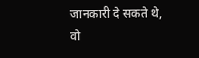जानकारी दे सकते थे, वो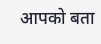आपको बता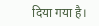दिया गया है।